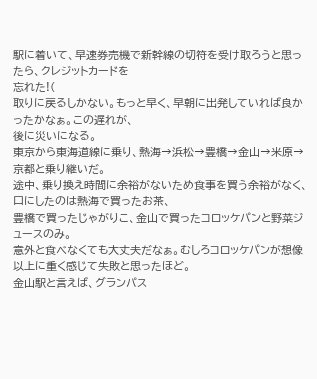駅に着いて、早速券売機で新幹線の切符を受け取ろうと思ったら、クレジットカードを
忘れた!(
取りに戻るしかない。もっと早く、早朝に出発していれば良かったかなぁ。この遅れが、
後に災いになる。
東京から東海道線に乗り、熱海→浜松→豊橋→金山→米原→京都と乗り継いだ。
途中、乗り換え時間に余裕がないため食事を買う余裕がなく、口にしたのは熱海で買ったお茶、
豊橋で買ったじゃがりこ、金山で買ったコロッケパンと野菜ジュースのみ。
意外と食べなくても大丈夫だなぁ。むしろコロッケパンが想像以上に重く感じて失敗と思ったほど。
金山駅と言えば、グランパス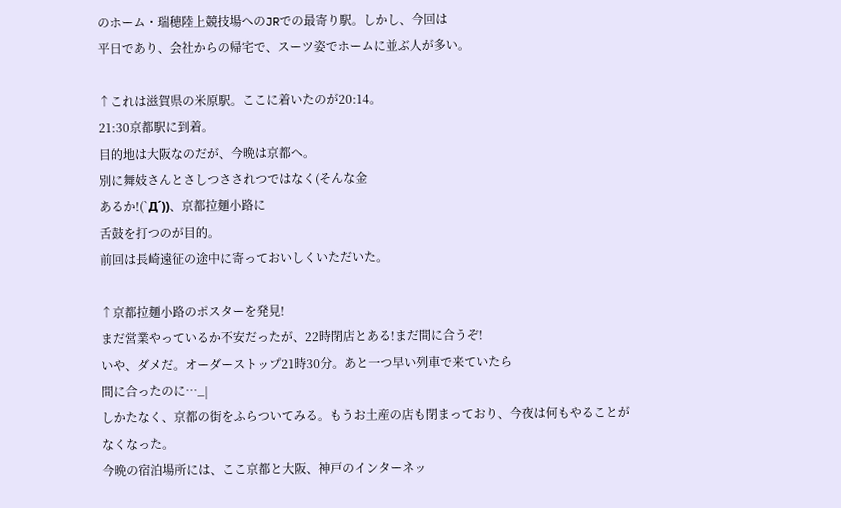のホーム・瑞穂陸上競技場へのJRでの最寄り駅。しかし、今回は
平日であり、会社からの帰宅で、スーツ姿でホームに並ぶ人が多い。

↑これは滋賀県の米原駅。ここに着いたのが20:14。
21:30京都駅に到着。
目的地は大阪なのだが、今晩は京都へ。
別に舞妓さんとさしつさされつではなく(そんな金
あるか!(`Д´))、京都拉麺小路に
舌鼓を打つのが目的。
前回は長崎遠征の途中に寄っておいしくいただいた。

↑京都拉麺小路のポスターを発見!
まだ営業やっているか不安だったが、22時閉店とある!まだ間に合うぞ!
いや、ダメだ。オーダーストップ21時30分。あと一つ早い列車で来ていたら
間に合ったのに…_|
しかたなく、京都の街をふらついてみる。もうお土産の店も閉まっており、今夜は何もやることが
なくなった。
今晩の宿泊場所には、ここ京都と大阪、神戸のインターネッ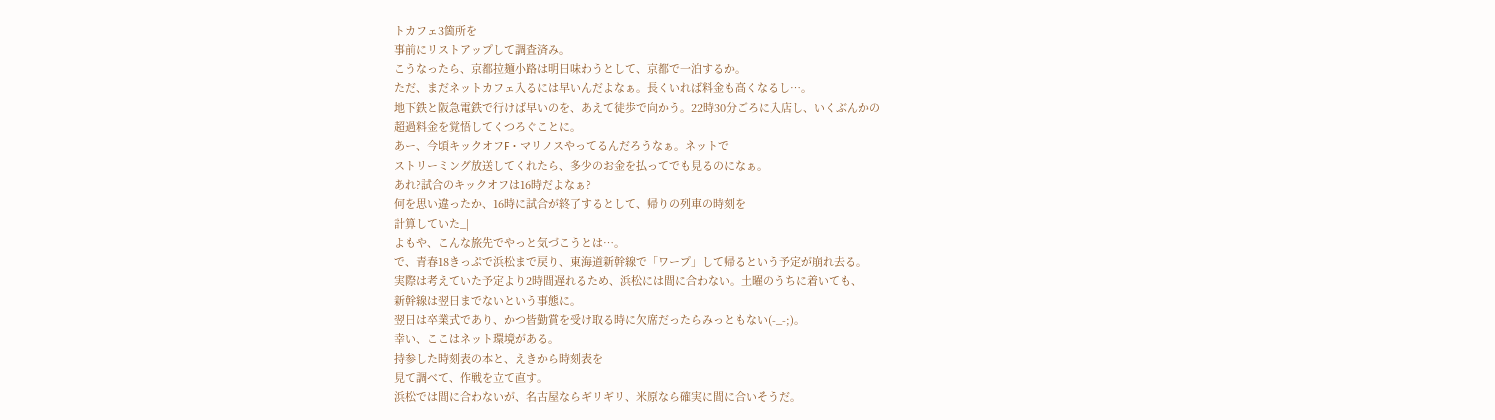トカフェ3箇所を
事前にリストアップして調査済み。
こうなったら、京都拉麺小路は明日味わうとして、京都で一泊するか。
ただ、まだネットカフェ入るには早いんだよなぁ。長くいれば料金も高くなるし…。
地下鉄と阪急電鉄で行けば早いのを、あえて徒歩で向かう。22時30分ごろに入店し、いくぶんかの
超過料金を覚悟してくつろぐことに。
あー、今頃キックオフF・マリノスやってるんだろうなぁ。ネットで
ストリーミング放送してくれたら、多少のお金を払ってでも見るのになぁ。
あれ?試合のキックオフは16時だよなぁ?
何を思い違ったか、16時に試合が終了するとして、帰りの列車の時刻を
計算していた_|
よもや、こんな旅先でやっと気づこうとは…。
で、青春18きっぷで浜松まで戻り、東海道新幹線で「ワープ」して帰るという予定が崩れ去る。
実際は考えていた予定より2時間遅れるため、浜松には間に合わない。土曜のうちに着いても、
新幹線は翌日までないという事態に。
翌日は卒業式であり、かつ皆勤賞を受け取る時に欠席だったらみっともない(-_-;)。
幸い、ここはネット環境がある。
持参した時刻表の本と、えきから時刻表を
見て調べて、作戦を立て直す。
浜松では間に合わないが、名古屋ならギリギリ、米原なら確実に間に合いそうだ。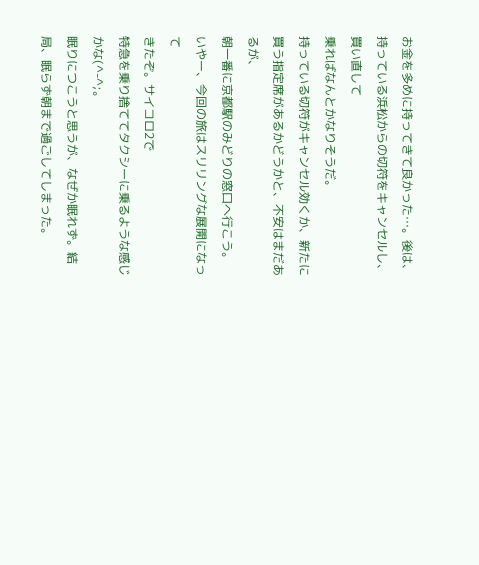お金を多めに持ってきて良かった…。後は、持っている浜松からの切符をキャンセルし、買い直して
乗ればなんとかなりそうだ。
持っている切符がキャンセル効くか、新たに買う指定席があるかどうかと、不安はまだあるが、
朝一番に京都駅のみどりの窓口へ行こう。
いやー、今回の旅はスリリングな展開になって
きたぞ。サイコロ2で
特急を乗り捨ててタクシーに乗るような感じかな(^-^;。
眠りにつこうと思うが、なぜか眠れず。結局、眠らず朝まで過ごしてしまった。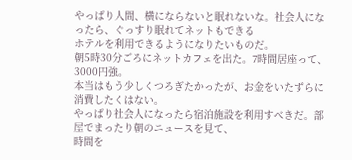やっぱり人間、横にならないと眠れないな。社会人になったら、ぐっすり眠れてネットもできる
ホテルを利用できるようになりたいものだ。
朝5時30分ごろにネットカフェを出た。7時間居座って、3000円強。
本当はもう少しくつろぎたかったが、お金をいたずらに消費したくはない。
やっぱり社会人になったら宿泊施設を利用すべきだ。部屋でまったり朝のニュースを見て、
時間を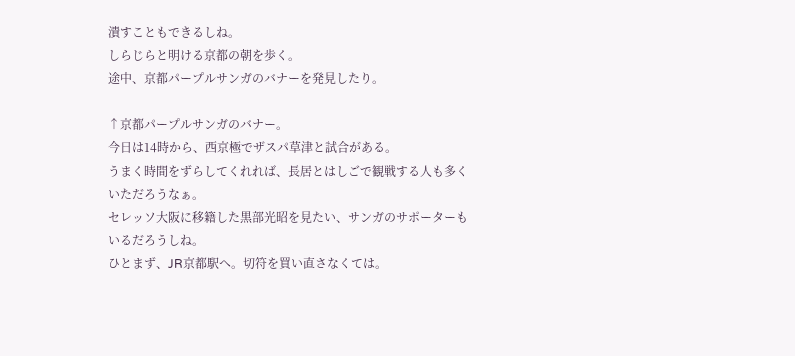潰すこともできるしね。
しらじらと明ける京都の朝を歩く。
途中、京都パープルサンガのバナーを発見したり。

↑京都パープルサンガのバナー。
今日は14時から、西京極でザスパ草津と試合がある。
うまく時間をずらしてくれれば、長居とはしごで観戦する人も多くいただろうなぁ。
セレッソ大阪に移籍した黒部光昭を見たい、サンガのサポーターもいるだろうしね。
ひとまず、JR京都駅へ。切符を買い直さなくては。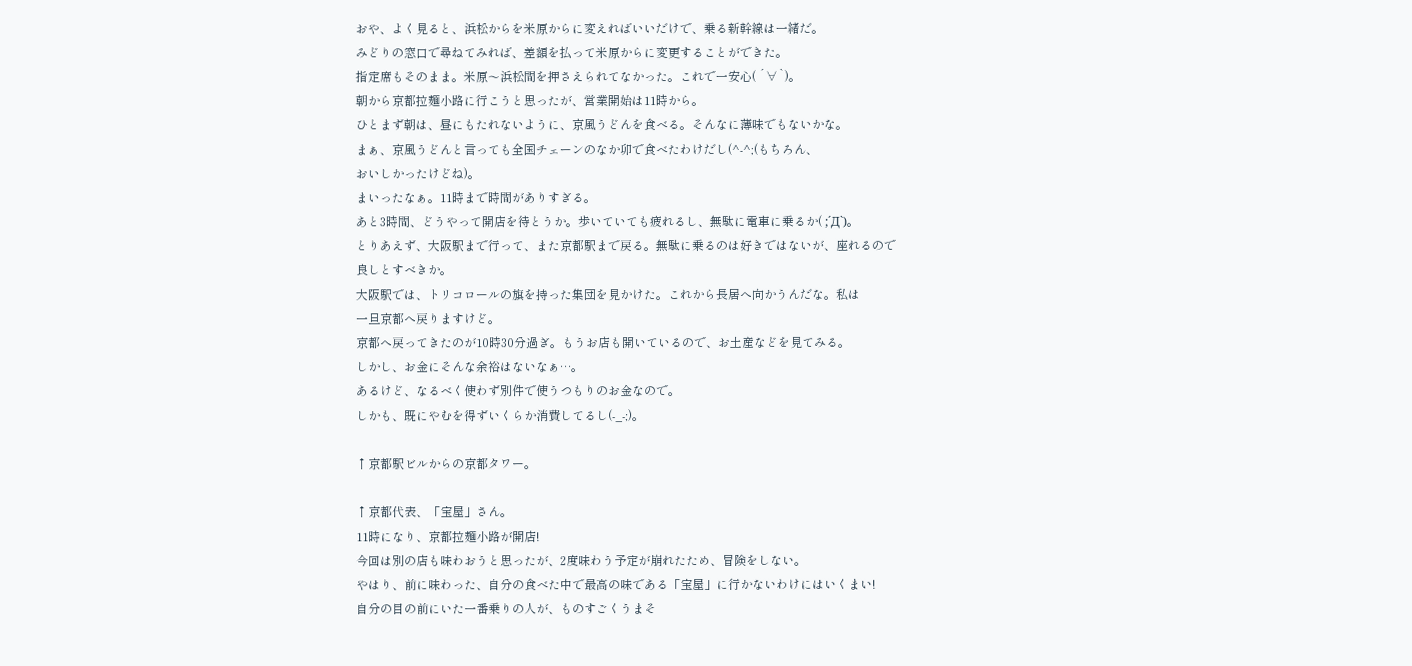おや、よく見ると、浜松からを米原からに変えればいいだけで、乗る新幹線は一緒だ。
みどりの窓口で尋ねてみれば、差額を払って米原からに変更することができた。
指定席もそのまま。米原〜浜松間を押さえられてなかった。これで一安心( ´∀`)。
朝から京都拉麺小路に行こうと思ったが、営業開始は11時から。
ひとまず朝は、昼にもたれないように、京風うどんを食べる。そんなに薄味でもないかな。
まぁ、京風うどんと言っても全国チェーンのなか卯で食べたわけだし(^-^;(もちろん、
おいしかったけどね)。
まいったなぁ。11時まで時間がありすぎる。
あと3時間、どうやって開店を待とうか。歩いていても疲れるし、無駄に電車に乗るか( ;´Д`)。
とりあえず、大阪駅まで行って、また京都駅まで戻る。無駄に乗るのは好きではないが、座れるので
良しとすべきか。
大阪駅では、トリコロールの旗を持った集団を見かけた。これから長居へ向かうんだな。私は
一旦京都へ戻りますけど。
京都へ戻ってきたのが10時30分過ぎ。もうお店も開いているので、お土産などを見てみる。
しかし、お金にそんな余裕はないなぁ…。
あるけど、なるべく使わず別件で使うつもりのお金なので。
しかも、既にやむを得ずいくらか消費してるし(-_-;)。

↑京都駅ビルからの京都タワー。

↑京都代表、「宝屋」さん。
11時になり、京都拉麺小路が開店!
今回は別の店も味わおうと思ったが、2度味わう予定が崩れたため、冒険をしない。
やはり、前に味わった、自分の食べた中で最高の味である「宝屋」に行かないわけにはいくまい!
自分の目の前にいた一番乗りの人が、ものすごくうまそ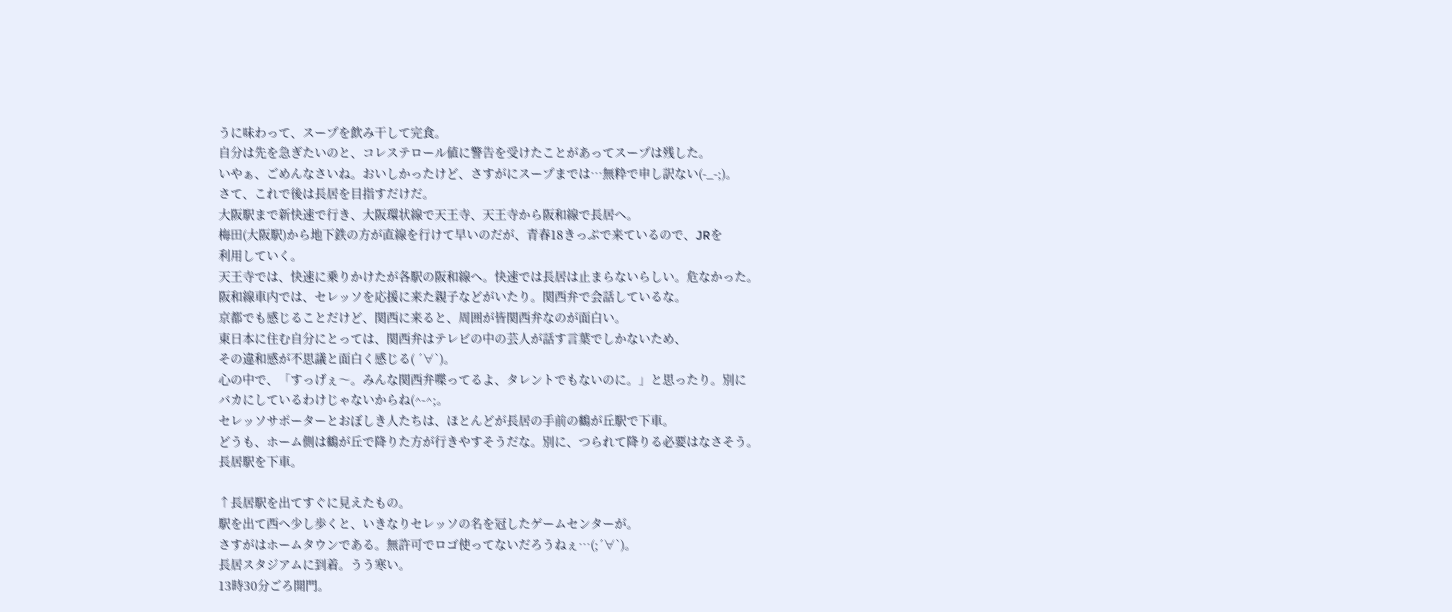うに味わって、スープを飲み干して完食。
自分は先を急ぎたいのと、コレステロール値に警告を受けたことがあってスープは残した。
いやぁ、ごめんなさいね。おいしかったけど、さすがにスープまでは…無粋で申し訳ない(-_-;)。
さて、これで後は長居を目指すだけだ。
大阪駅まで新快速で行き、大阪環状線で天王寺、天王寺から阪和線で長居へ。
梅田(大阪駅)から地下鉄の方が直線を行けて早いのだが、青春18きっぷで来ているので、JRを
利用していく。
天王寺では、快速に乗りかけたが各駅の阪和線へ。快速では長居は止まらないらしい。危なかった。
阪和線車内では、セレッソを応援に来た親子などがいたり。関西弁で会話しているな。
京都でも感じることだけど、関西に来ると、周囲が皆関西弁なのが面白い。
東日本に住む自分にとっては、関西弁はテレビの中の芸人が話す言葉でしかないため、
その違和感が不思議と面白く感じる( ´∀`)。
心の中で、「すっげぇ〜。みんな関西弁喋ってるよ、タレントでもないのに。」と思ったり。別に
バカにしているわけじゃないからね(^-^;。
セレッソサポーターとおぼしき人たちは、ほとんどが長居の手前の鶴が丘駅で下車。
どうも、ホーム側は鶴が丘で降りた方が行きやすそうだな。別に、つられて降りる必要はなさそう。
長居駅を下車。

↑長居駅を出てすぐに見えたもの。
駅を出て西へ少し歩くと、いきなりセレッソの名を冠したゲームセンターが。
さすがはホームタウンである。無許可でロゴ使ってないだろうねぇ…(;´∀`)。
長居スタジアムに到着。うう寒い。
13時30分ごろ開門。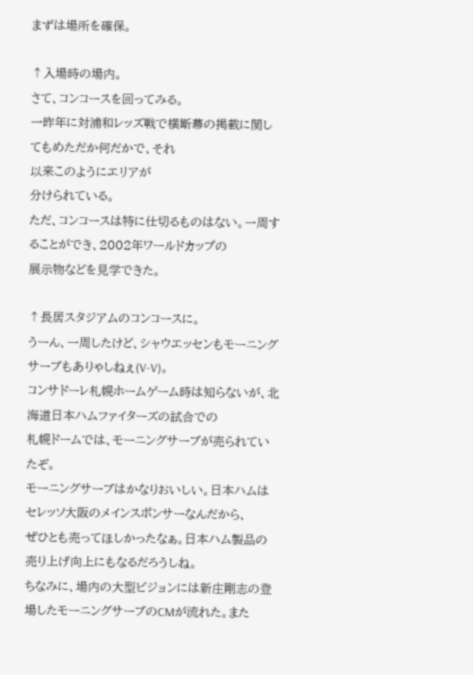まずは場所を確保。

↑入場時の場内。
さて、コンコースを回ってみる。
一昨年に対浦和レッズ戦で横断幕の掲載に関してもめただか何だかで、それ
以来このようにエリアが
分けられている。
ただ、コンコースは特に仕切るものはない。一周することができ、2002年ワールドカップの
展示物などを見学できた。

↑長居スタジアムのコンコースに。
うーん、一周したけど、シャウエッセンもモーニングサーブもありゃしねぇ(V-V)。
コンサドーレ札幌ホームゲーム時は知らないが、北海道日本ハムファイターズの試合での
札幌ドームでは、モーニングサーブが売られていたぞ。
モーニングサーブはかなりおいしい。日本ハムはセレッソ大阪のメインスポンサーなんだから、
ぜひとも売ってほしかったなぁ。日本ハム製品の売り上げ向上にもなるだろうしね。
ちなみに、場内の大型ビジョンには新庄剛志の登場したモーニングサーブのCMが流れた。また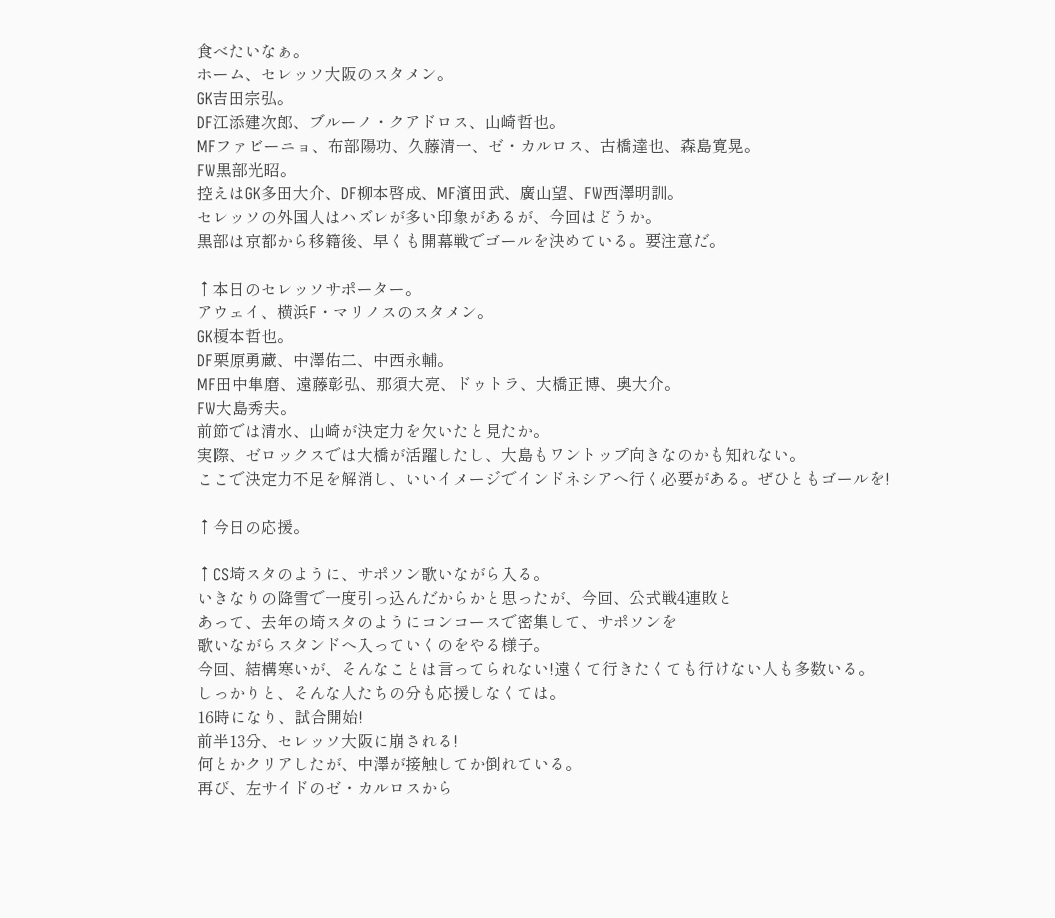食べたいなぁ。
ホーム、セレッソ大阪のスタメン。
GK吉田宗弘。
DF江添建次郎、ブルーノ・クアドロス、山崎哲也。
MFファビーニョ、布部陽功、久藤清一、ゼ・カルロス、古橋達也、森島寛晃。
FW黒部光昭。
控えはGK多田大介、DF柳本啓成、MF濱田武、廣山望、FW西澤明訓。
セレッソの外国人はハズレが多い印象があるが、今回はどうか。
黒部は京都から移籍後、早くも開幕戦でゴールを決めている。要注意だ。

↑本日のセレッソサポーター。
アウェイ、横浜F・マリノスのスタメン。
GK榎本哲也。
DF栗原勇蔵、中澤佑二、中西永輔。
MF田中隼磨、遠藤彰弘、那須大亮、ドゥトラ、大橋正博、奥大介。
FW大島秀夫。
前節では清水、山崎が決定力を欠いたと見たか。
実際、ゼロックスでは大橋が活躍したし、大島もワントップ向きなのかも知れない。
ここで決定力不足を解消し、いいイメージでインドネシアへ行く必要がある。ぜひともゴールを!

↑今日の応援。

↑CS埼スタのように、サポソン歌いながら入る。
いきなりの降雪で一度引っ込んだからかと思ったが、今回、公式戦4連敗と
あって、去年の埼スタのようにコンコースで密集して、サポソンを
歌いながらスタンドへ入っていくのをやる様子。
今回、結構寒いが、そんなことは言ってられない!遠くて行きたくても行けない人も多数いる。
しっかりと、そんな人たちの分も応援しなくては。
16時になり、試合開始!
前半13分、セレッソ大阪に崩される!
何とかクリアしたが、中澤が接触してか倒れている。
再び、左サイドのゼ・カルロスから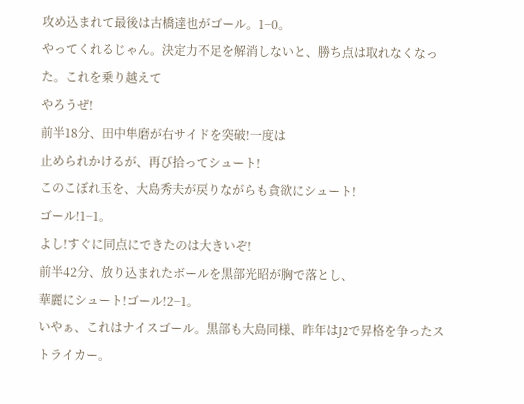攻め込まれて最後は古橋達也がゴール。1−0。
やってくれるじゃん。決定力不足を解消しないと、勝ち点は取れなくなった。これを乗り越えて
やろうぜ!
前半18分、田中隼磨が右サイドを突破!一度は
止められかけるが、再び拾ってシュート!
このこぼれ玉を、大島秀夫が戻りながらも貪欲にシュート!
ゴール!1−1。
よし!すぐに同点にできたのは大きいぞ!
前半42分、放り込まれたボールを黒部光昭が胸で落とし、
華麗にシュート!ゴール!2−1。
いやぁ、これはナイスゴール。黒部も大島同様、昨年はJ2で昇格を争ったストライカー。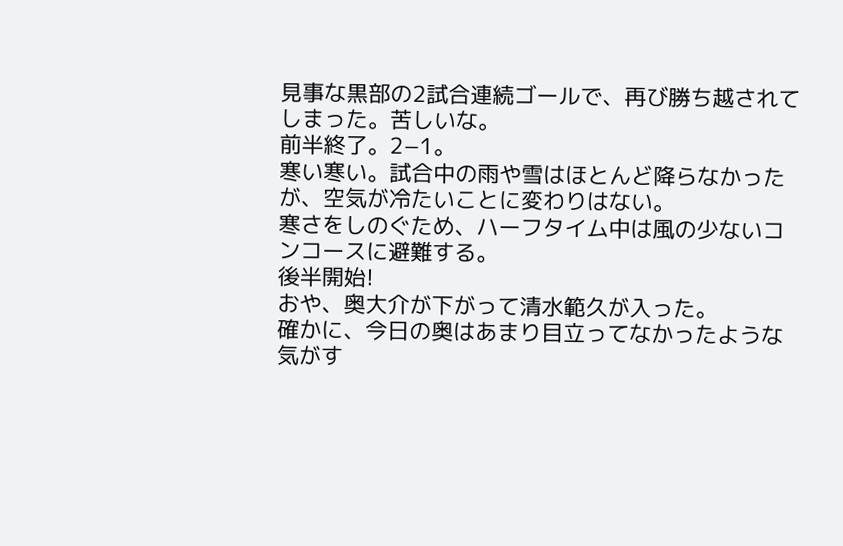見事な黒部の2試合連続ゴールで、再び勝ち越されてしまった。苦しいな。
前半終了。2−1。
寒い寒い。試合中の雨や雪はほとんど降らなかったが、空気が冷たいことに変わりはない。
寒さをしのぐため、ハーフタイム中は風の少ないコンコースに避難する。
後半開始!
おや、奥大介が下がって清水範久が入った。
確かに、今日の奥はあまり目立ってなかったような気がす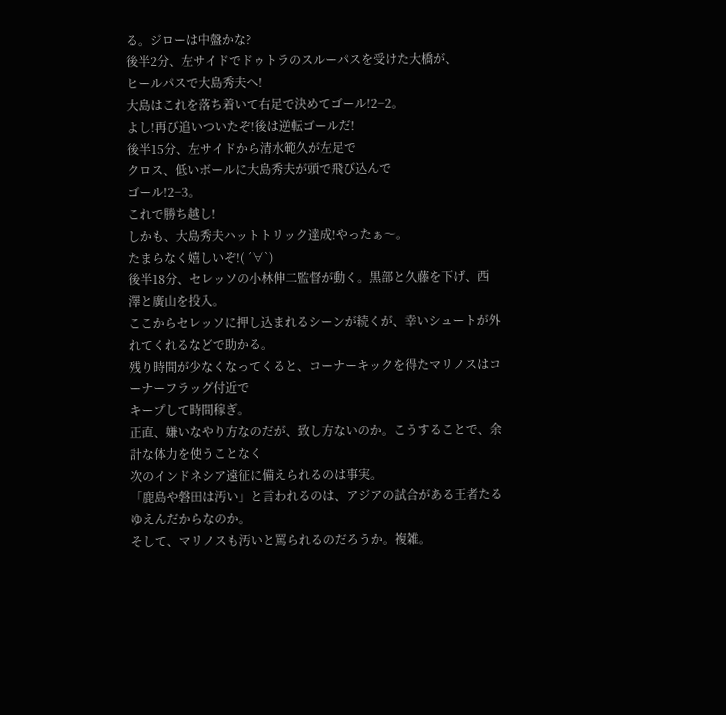る。ジローは中盤かな?
後半2分、左サイドでドゥトラのスルーパスを受けた大橋が、
ヒールパスで大島秀夫へ!
大島はこれを落ち着いて右足で決めてゴール!2−2。
よし!再び追いついたぞ!後は逆転ゴールだ!
後半15分、左サイドから清水範久が左足で
クロス、低いボールに大島秀夫が頭で飛び込んで
ゴール!2−3。
これで勝ち越し!
しかも、大島秀夫ハットトリック達成!やったぁ〜。
たまらなく嬉しいぞ!( ´∀`)
後半18分、セレッソの小林伸二監督が動く。黒部と久藤を下げ、西澤と廣山を投入。
ここからセレッソに押し込まれるシーンが続くが、幸いシュートが外れてくれるなどで助かる。
残り時間が少なくなってくると、コーナーキックを得たマリノスはコーナーフラッグ付近で
キープして時間稼ぎ。
正直、嫌いなやり方なのだが、致し方ないのか。こうすることで、余計な体力を使うことなく
次のインドネシア遠征に備えられるのは事実。
「鹿島や磐田は汚い」と言われるのは、アジアの試合がある王者たるゆえんだからなのか。
そして、マリノスも汚いと罵られるのだろうか。複雑。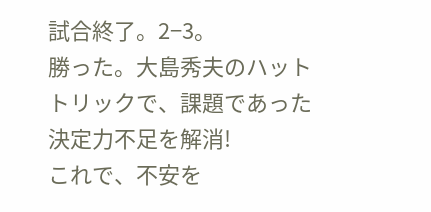試合終了。2−3。
勝った。大島秀夫のハットトリックで、課題であった決定力不足を解消!
これで、不安を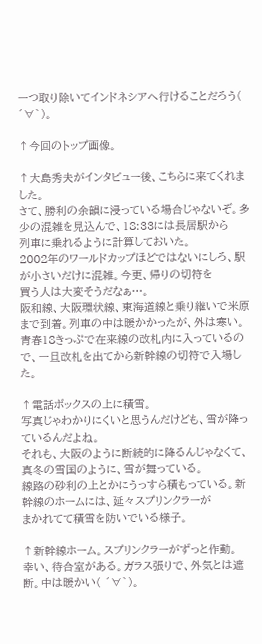一つ取り除いてインドネシアへ行けることだろう( ´∀`)。

↑今回のトップ画像。

↑大島秀夫がインタビュー後、こちらに来てくれました。
さて、勝利の余韻に浸っている場合じゃないぞ。多少の混雑を見込んで、18:33には長居駅から
列車に乗れるように計算しておいた。
2002年のワールドカップほどではないにしろ、駅が小さいだけに混雑。今更、帰りの切符を
買う人は大変そうだなぁ…。
阪和線、大阪環状線、東海道線と乗り継いで米原まで到着。列車の中は暖かかったが、外は寒い。
青春18きっぷで在来線の改札内に入っているので、一旦改札を出てから新幹線の切符で入場した。

↑電話ボックスの上に積雪。
写真じゃわかりにくいと思うんだけども、雪が降っているんだよね。
それも、大阪のように断続的に降るんじゃなくて、真冬の雪国のように、雪が舞っている。
線路の砂利の上とかにうっすら積もっている。新幹線のホームには、延々スプリンクラーが
まかれてて積雪を防いでいる様子。

↑新幹線ホーム。スプリンクラーがずっと作動。
幸い、待合室がある。ガラス張りで、外気とは遮断。中は暖かい( ´∀`)。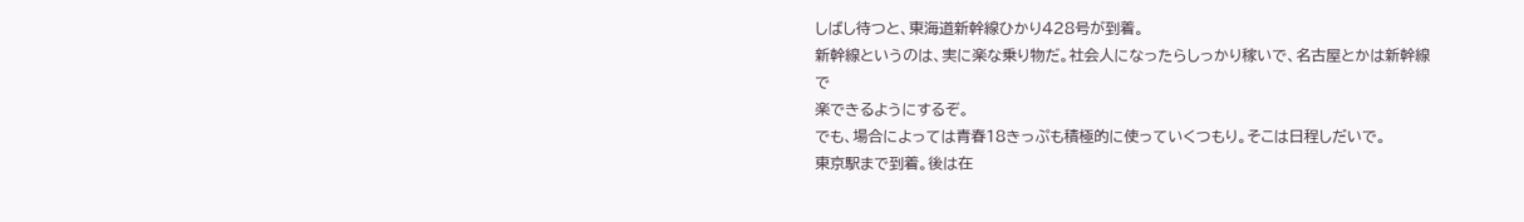しばし待つと、東海道新幹線ひかり428号が到着。
新幹線というのは、実に楽な乗り物だ。社会人になったらしっかり稼いで、名古屋とかは新幹線で
楽できるようにするぞ。
でも、場合によっては青春18きっぷも積極的に使っていくつもり。そこは日程しだいで。
東京駅まで到着。後は在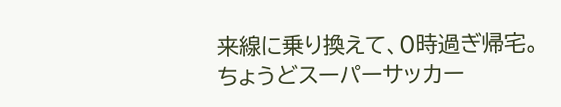来線に乗り換えて、0時過ぎ帰宅。
ちょうどスーパーサッカー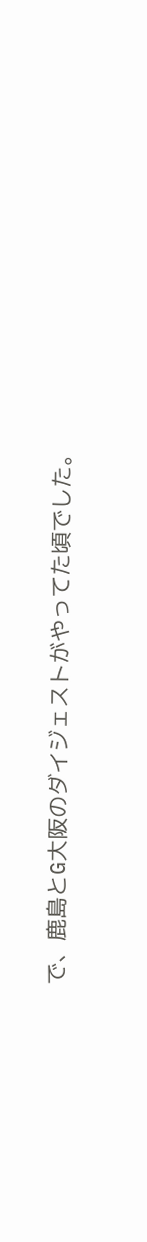で、鹿島とG大阪のダイジェストがやってた頃でした。